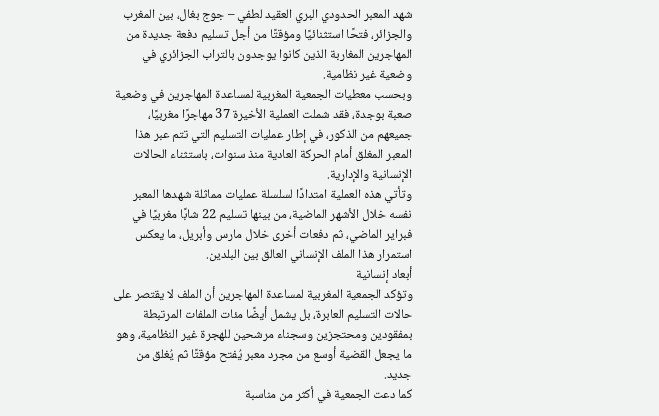شهد المعبر الحدودي البري العقيد لطفي – جوج بغال، بين المغرب والجزائر، فتحًا استثنائيًا ومؤقتًا من أجل تسليم دفعة جديدة من المهاجرين المغاربة الذين كانوا يوجدون بالتراب الجزائري في وضعية غير نظامية.
وبحسب معطيات الجمعية المغربية لمساعدة المهاجرين في وضعية صعبة بوجدة، فقد شملت العملية الأخيرة 37 مهاجرًا مغربيًا، جميعهم من الذكور، في إطار عمليات التسليم التي تتم عبر هذا المعبر المغلق أمام الحركة العادية منذ سنوات، باستثناء الحالات الإنسانية والإدارية.
وتأتي هذه العملية امتدادًا لسلسلة عمليات مماثلة شهدها المعبر نفسه خلال الأشهر الماضية، من بينها تسليم 22 شابًا مغربيًا في فبراير الماضي، ثم دفعات أخرى خلال مارس وأبريل، ما يعكس استمرار هذا الملف الإنساني العالق بين البلدين.
أبعاد إنسانية
وتؤكد الجمعية المغربية لمساعدة المهاجرين أن الملف لا يقتصر على حالات التسليم العابرة، بل يشمل أيضًا مئات الملفات المرتبطة بمفقودين ومحتجزين وسجناء مرشحين للهجرة غير النظامية، وهو ما يجعل القضية أوسع من مجرد معبر يُفتح مؤقتًا ثم يُغلق من جديد.
كما دعت الجمعية في أكثر من مناسبة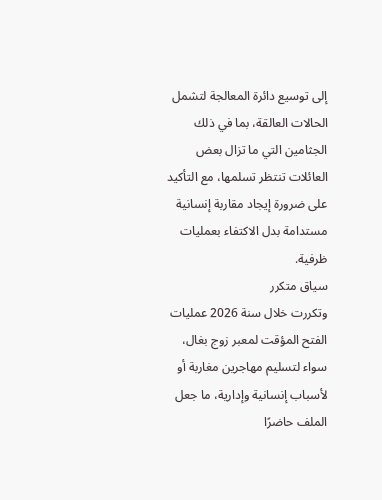إلى توسيع دائرة المعالجة لتشمل الحالات العالقة، بما في ذلك الجثامين التي ما تزال بعض العائلات تنتظر تسلمها، مع التأكيد على ضرورة إيجاد مقاربة إنسانية مستدامة بدل الاكتفاء بعمليات ظرفية.
سياق متكرر
وتكررت خلال سنة 2026 عمليات الفتح المؤقت لمعبر زوج بغال، سواء لتسليم مهاجرين مغاربة أو لأسباب إنسانية وإدارية، ما جعل الملف حاضرًا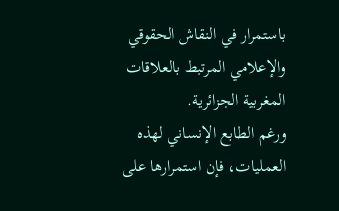باستمرار في النقاش الحقوقي والإعلامي المرتبط بالعلاقات المغربية الجزائرية.
ورغم الطابع الإنساني لهذه العمليات، فإن استمرارها على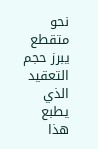نحو متقطع يبرز حجم التعقيد الذي يطبع هذا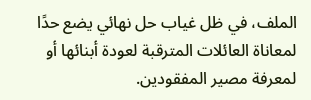الملف، في ظل غياب حل نهائي يضع حدًا لمعاناة العائلات المترقبة لعودة أبنائها أو لمعرفة مصير المفقودين.